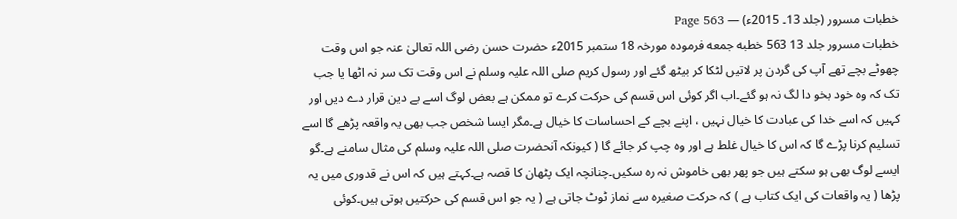خطبات مسرور (جلد 13۔ 2015ء) — Page 563
خطبات مسرور جلد 13 563 خطبه جمعه فرمودہ مورخہ 18 ستمبر 2015ء حضرت حسن رضی اللہ تعالیٰ عنہ جو اس وقت چھوٹے بچے تھے آپ کی گردن پر لاتیں لٹکا کر بیٹھ گئے اور رسول کریم صلی اللہ علیہ وسلم نے اس وقت تک سر نہ اٹھا یا جب تک کہ وہ خود بخو دا لگ نہ ہو گئے۔اب اگر کوئی اس قسم کی حرکت کرے تو ممکن ہے بعض لوگ اسے بے دین قرار دے دیں اور کہیں کہ اسے خدا کی عبادت کا خیال نہیں ، اپنے بچے کے احساسات کا خیال ہے۔مگر ایسا شخص جب بھی یہ واقعہ پڑھے گا اسے تسلیم کرنا پڑے گا کہ اس کا خیال غلط ہے اور وہ چپ کر جائے گا ( کیونکہ آنحضرت صلی اللہ علیہ وسلم کی مثال سامنے ہے۔گو ایسے لوگ بھی ہو سکتے ہیں جو پھر بھی خاموش نہ رہ سکیں۔چنانچہ ایک پٹھان کا قصہ ہے۔کہتے ہیں کہ اس نے قدوری میں یہ پڑھا ( یہ واقعات کی ایک کتاب ہے ) کہ حرکت صغیرہ سے نماز ٹوٹ جاتی ہے ( یہ جو اس قسم کی حرکتیں ہوتی ہیں۔کوئی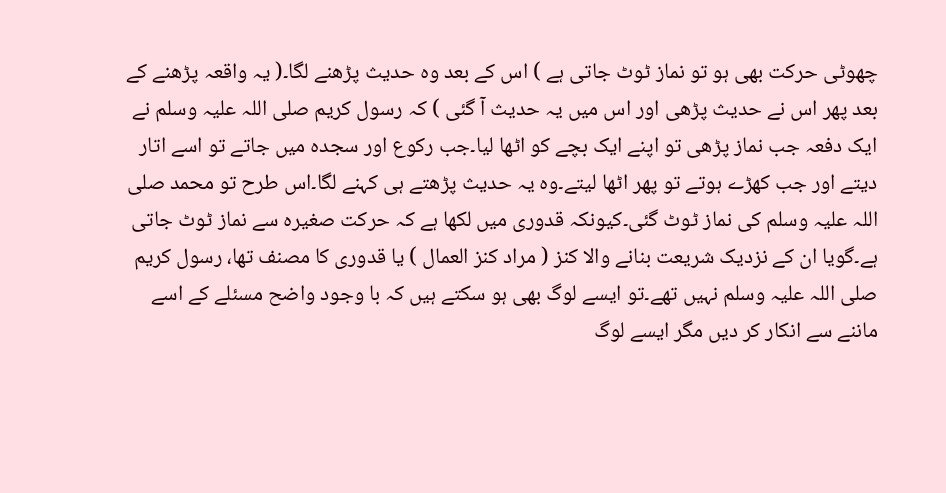چھوٹی حرکت بھی ہو تو نماز ٹوٹ جاتی ہے ) اس کے بعد وہ حدیث پڑھنے لگا۔( یہ واقعہ پڑھنے کے بعد پھر اس نے حدیث پڑھی اور اس میں یہ حدیث آ گئی ) کہ رسول کریم صلی اللہ علیہ وسلم نے ایک دفعہ جب نماز پڑھی تو اپنے ایک بچے کو اٹھا لیا۔جب رکوع اور سجدہ میں جاتے تو اسے اتار دیتے اور جب کھڑے ہوتے تو پھر اٹھا لیتے۔وہ یہ حدیث پڑھتے ہی کہنے لگا۔اس طرح تو محمد صلی اللہ علیہ وسلم کی نماز ٹوٹ گئی۔کیونکہ قدوری میں لکھا ہے کہ حرکت صغیرہ سے نماز ٹوٹ جاتی ہے۔گویا ان کے نزدیک شریعت بنانے والا کنز ( مراد کنز العمال ) یا قدوری کا مصنف تھا، رسول کریم صلی اللہ علیہ وسلم نہیں تھے۔تو ایسے لوگ بھی ہو سکتے ہیں کہ با وجود واضح مسئلے کے اسے ماننے سے انکار کر دیں مگر ایسے لوگ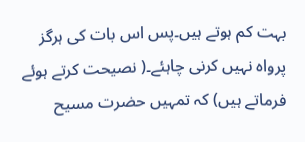بہت کم ہوتے ہیں۔پس اس بات کی ہرگز پرواہ نہیں کرنی چاہئے۔( نصیحت کرتے ہوئے فرماتے ہیں) کہ تمہیں حضرت مسیح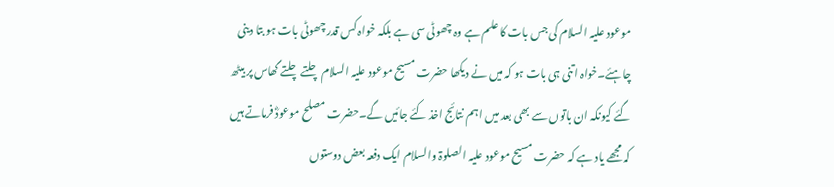موعود علیہ السلام کی جس بات کا علم ہے وہ چھوٹی سی ہے بلکہ خواہ کس قدر چھوٹی بات ہو بتا دینی چاہئے۔خواہ اتنی ہی بات ہو کہ میں نے دیکھا حضرت مسیح موعود علیہ السلام چلتے چلتے گھاس پر بیٹھ گئے کیونکہ ان باتوں سے بھی بعد میں اہم نتائج اخذ کئے جائیں گے۔حضرت مصلح موعودؓ فرماتے ہیں کہ مجھے یاد ہے کہ حضرت مسیح موعود علیہ الصلوۃ والسلام ایک دفعہ بعض دوستوں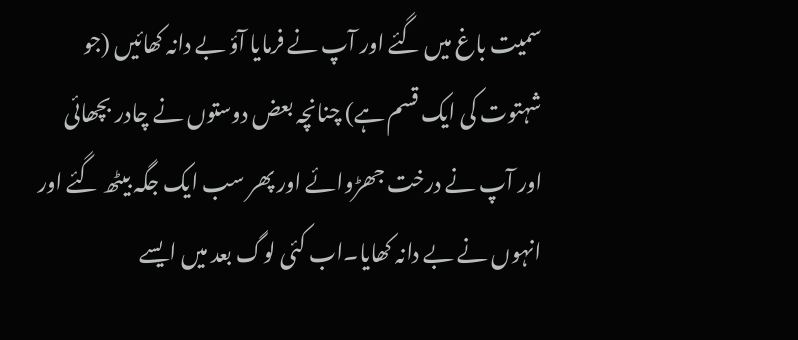سمیت باغ میں گئے اور آپ نے فرمایا آؤ بے دانہ کھائیں (جو شہتوت کی ایک قسم ہے) چنانچہ بعض دوستوں نے چادر بچھائی اور آپ نے درخت جھڑوائے اور پھر سب ایک جگہ بیٹھ گئے اور انہوں نے بے دانہ کھایا۔اب کئی لوگ بعد میں ایسے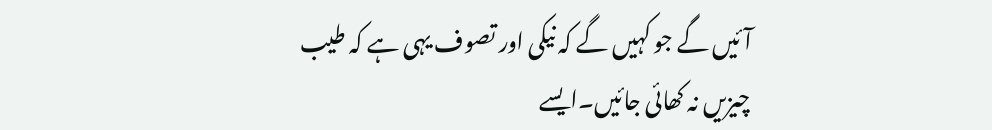آئیں گے جو کہیں گے کہ نیکی اور تصوف یہی ہے کہ طیب چیزیں نہ کھائی جائیں۔ایسے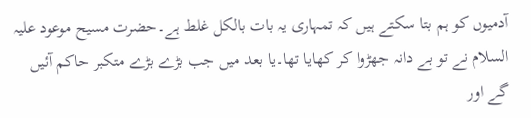آدمیوں کو ہم بتا سکتے ہیں کہ تمہاری یہ بات بالکل غلط ہے۔حضرت مسیح موعود علیہ السلام نے تو بے دانہ جھڑوا کر کھایا تھا۔یا بعد میں جب بڑے بڑے متکبر حاکم آئیں گے اور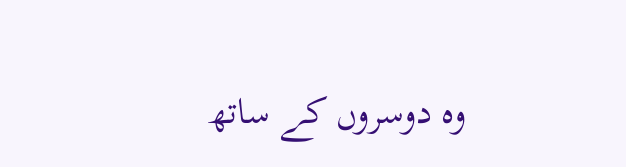وہ دوسروں کے ساتھ